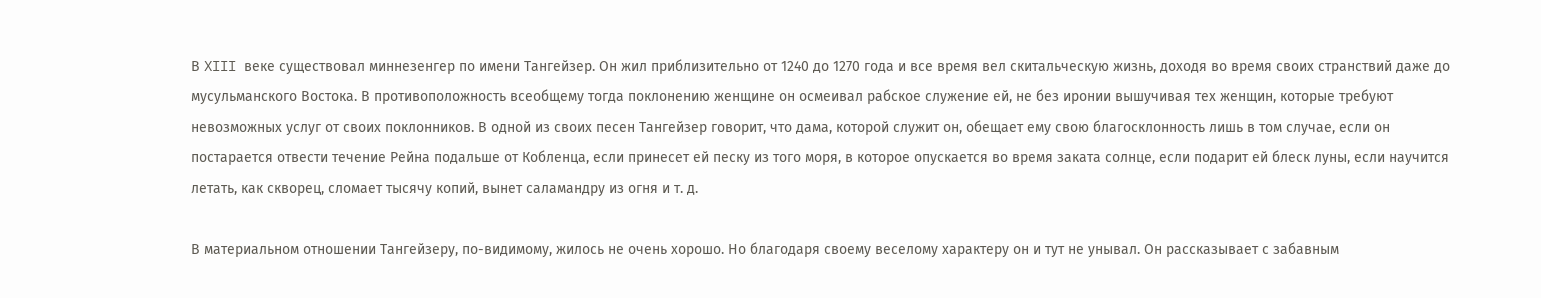В XIII веке существовал миннезенгер по имени Тангейзер. Он жил приблизительно от 1240 до 1270 года и все время вел скитальческую жизнь, доходя во время своих странствий даже до мусульманского Востока. В противоположность всеобщему тогда поклонению женщине он осмеивал рабское служение ей, не без иронии вышучивая тех женщин, которые требуют невозможных услуг от своих поклонников. В одной из своих песен Тангейзер говорит, что дама, которой служит он, обещает ему свою благосклонность лишь в том случае, если он постарается отвести течение Рейна подальше от Кобленца, если принесет ей песку из того моря, в которое опускается во время заката солнце, если подарит ей блеск луны, если научится летать, как скворец, сломает тысячу копий, вынет саламандру из огня и т. д.

В материальном отношении Тангейзеру, по-видимому, жилось не очень хорошо. Но благодаря своему веселому характеру он и тут не унывал. Он рассказывает с забавным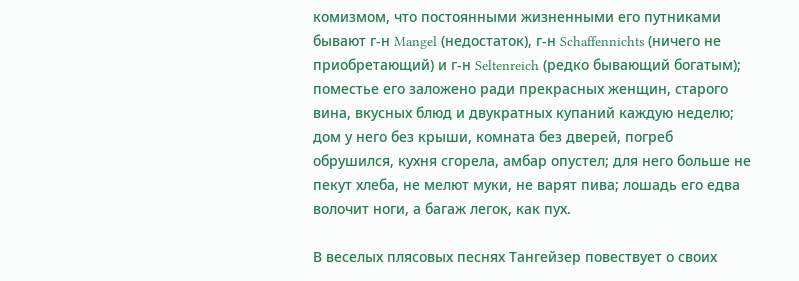комизмом, что постоянными жизненными его путниками бывают г-н Mangel (недостаток), г-н Schaffennichts (ничего не приобретающий) и г-н Seltenreich (редко бывающий богатым); поместье его заложено ради прекрасных женщин, старого вина, вкусных блюд и двукратных купаний каждую неделю; дом у него без крыши, комната без дверей, погреб обрушился, кухня сгорела, амбар опустел; для него больше не пекут хлеба, не мелют муки, не варят пива; лошадь его едва волочит ноги, а багаж легок, как пух.

В веселых плясовых песнях Тангейзер повествует о своих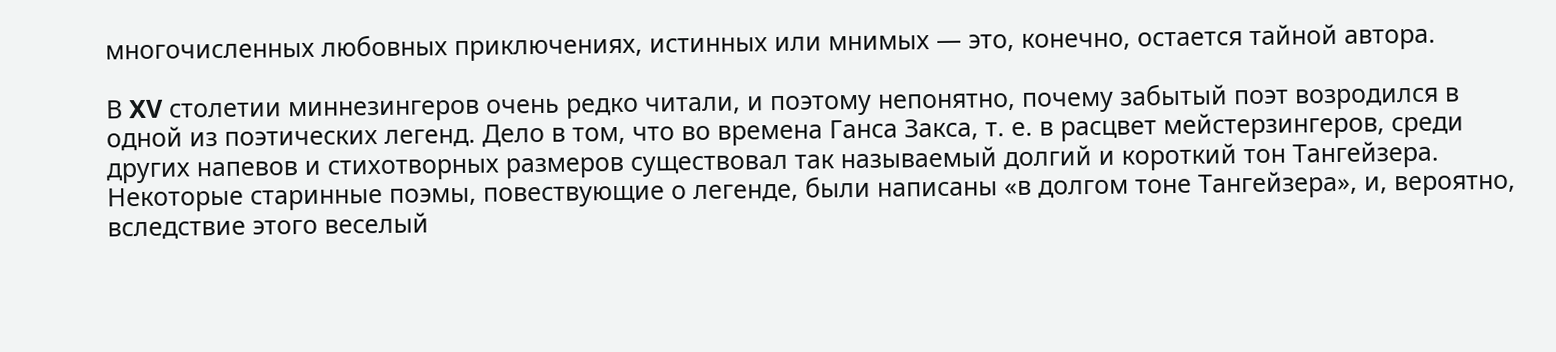многочисленных любовных приключениях, истинных или мнимых — это, конечно, остается тайной автора.

В XV столетии миннезингеров очень редко читали, и поэтому непонятно, почему забытый поэт возродился в одной из поэтических легенд. Дело в том, что во времена Ганса Закса, т. е. в расцвет мейстерзингеров, среди других напевов и стихотворных размеров существовал так называемый долгий и короткий тон Тангейзера. Некоторые старинные поэмы, повествующие о легенде, были написаны «в долгом тоне Тангейзера», и, вероятно, вследствие этого веселый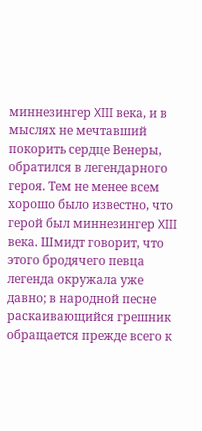миннезингер XIII века, и в мыслях не мечтавший покорить сердце Венеры, обратился в легендарного героя. Тем не менее всем хорошо было известно, что герой был миннезингер XIII века. Шмидт говорит, что этого бродячего певца легенда окружала уже давно; в народной песне раскаивающийся грешник обращается прежде всего к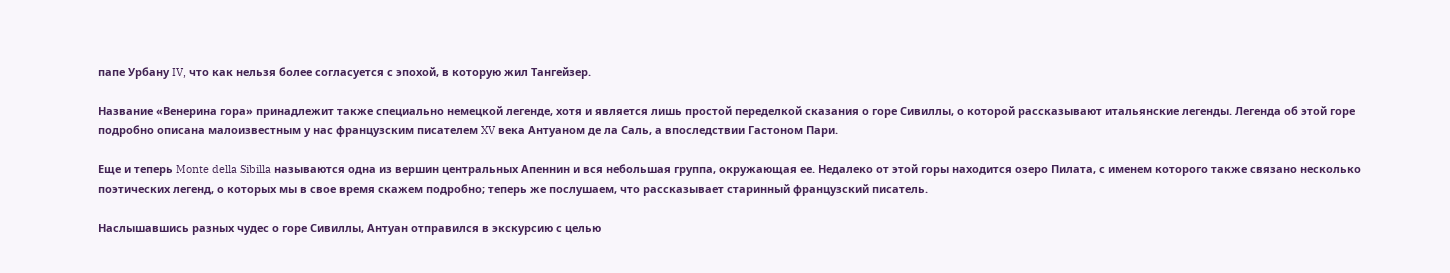папе Урбану IV, что как нельзя более согласуется с эпохой, в которую жил Тангейзер.

Название «Венерина гора» принадлежит также специально немецкой легенде, хотя и является лишь простой переделкой сказания о горе Сивиллы, о которой рассказывают итальянские легенды. Легенда об этой горе подробно описана малоизвестным у нас французским писателем XV века Антуаном де ла Саль, а впоследствии Гастоном Пари.

Еще и теперь Monte della Sibilla называются одна из вершин центральных Апеннин и вся небольшая группа, окружающая ее. Недалеко от этой горы находится озеро Пилата, с именем которого также связано несколько поэтических легенд, о которых мы в свое время скажем подробно; теперь же послушаем, что рассказывает старинный французский писатель.

Наслышавшись разных чудес о горе Сивиллы, Антуан отправился в экскурсию с целью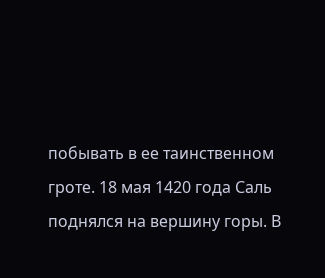побывать в ее таинственном гроте. 18 мая 1420 года Саль поднялся на вершину горы. В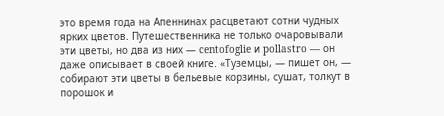это время года на Апеннинах расцветают сотни чудных ярких цветов. Путешественника не только очаровывали эти цветы, но два из них — centofoglie и pollastro — он даже описывает в своей книге. «Туземцы, — пишет он, — собирают эти цветы в бельевые корзины, сушат, толкут в порошок и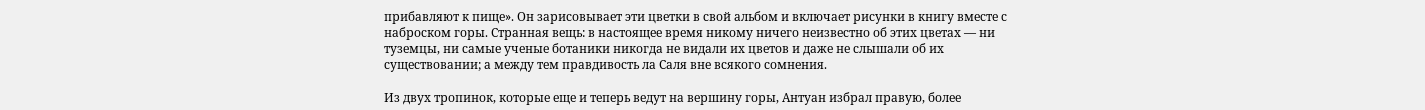прибавляют к пище». Он зарисовывает эти цветки в свой альбом и включает рисунки в книгу вместе с наброском горы. Странная вещь: в настоящее время никому ничего неизвестно об этих цветах — ни туземцы, ни самые ученые ботаники никогда не видали их цветов и даже не слышали об их существовании; а между тем правдивость ла Саля вне всякого сомнения.

Из двух тропинок, которые еще и теперь ведут на вершину горы, Антуан избрал правую, более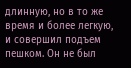длинную, но в то же время и более легкую, и совершил подъем пешком. Он не был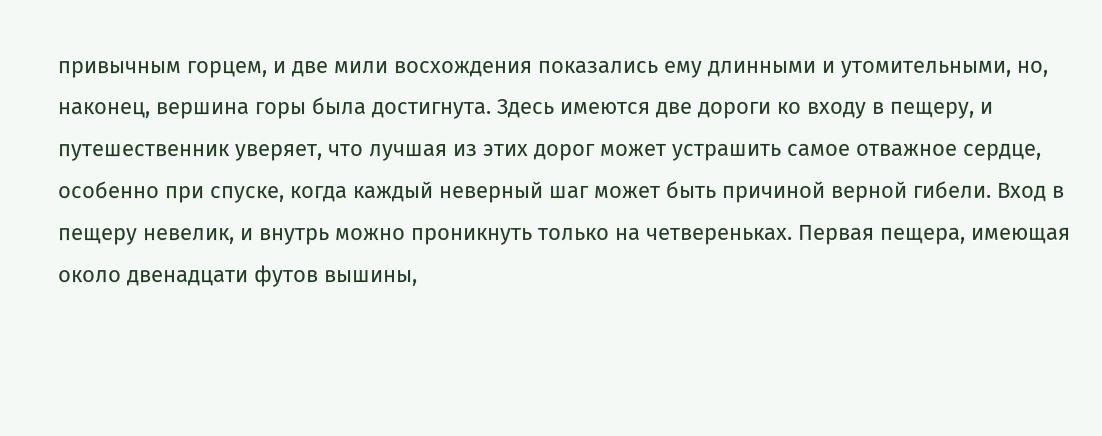привычным горцем, и две мили восхождения показались ему длинными и утомительными, но, наконец, вершина горы была достигнута. Здесь имеются две дороги ко входу в пещеру, и путешественник уверяет, что лучшая из этих дорог может устрашить самое отважное сердце, особенно при спуске, когда каждый неверный шаг может быть причиной верной гибели. Вход в пещеру невелик, и внутрь можно проникнуть только на четвереньках. Первая пещера, имеющая около двенадцати футов вышины,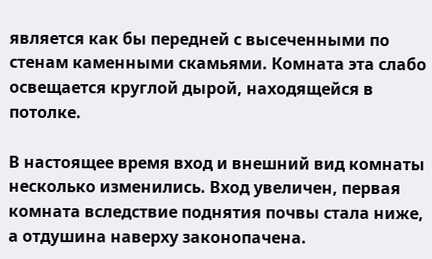является как бы передней с высеченными по стенам каменными скамьями. Комната эта слабо освещается круглой дырой, находящейся в потолке.

В настоящее время вход и внешний вид комнаты несколько изменились. Вход увеличен, первая комната вследствие поднятия почвы стала ниже, а отдушина наверху законопачена.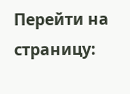Перейти на страницу: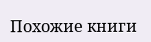Похожие книги